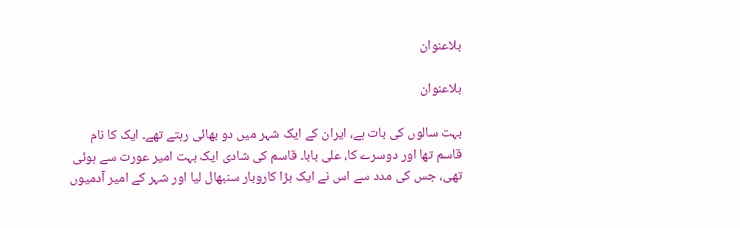بلاعنوان

بلاعنوان

بہت سالوں کی بات ہے، ایران کے ایک شہر میں دو بھائی رہتے تھے۔ ایک کا نام قاسم تھا اور دوسرے کا، علی بابا۔ قاسم کی شادی ایک بہت امیر عورت سے ہوئی تھی، جس کی مدد سے اس نے ایک بڑا کاروبار سنبھال لیا اور شہر کے امیر آدمیوں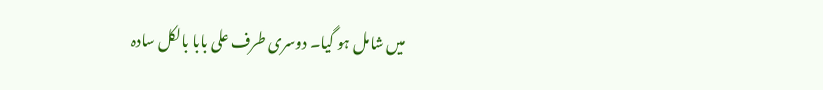میں شامل ہو گیا۔ دوسری طرف علی بابا بالکل سادہ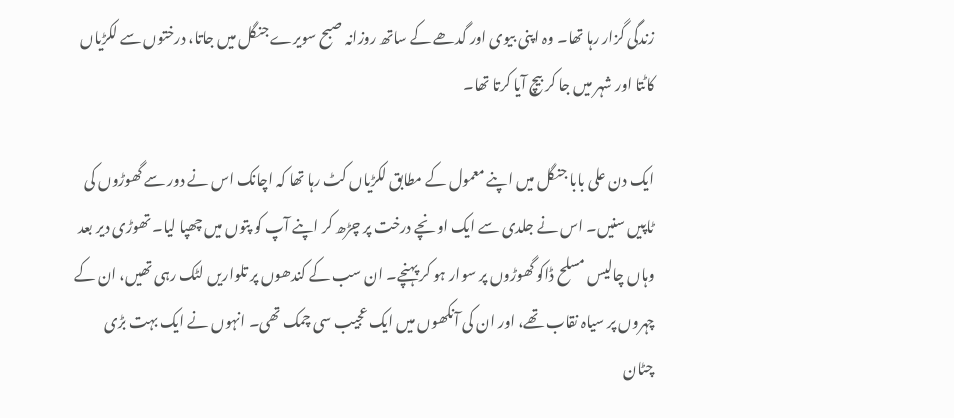زندگی گزار رہا تھا۔ وہ اپنی بیوی اور گدھے کے ساتھ روزانہ صبح سویرے جنگل میں جاتا، درختوں سے لکڑیاں کاٹتا اور شہر میں جا کر بیچ آیا کرتا تھا۔

ایک دن علی بابا جنگل میں اپنے معمول کے مطابق لکڑیاں کٹ رہا تھا کہ اچانک اس نے دور سے گھوڑوں کی ٹاپیں سنیں۔ اس نے جلدی سے ایک اونچے درخت پر چڑھ کر اپنے آپ کو پتوں میں چھپا لیا۔ تھوڑی دیر بعد وہاں چالیس مسلح ڈاکو گھوڑوں پر سوار ہو کر پہنچے۔ ان سب کے کندھوں پر تلواریں لٹک رہی تھیں، ان کے چہروں پر سیاہ نقاب تھے، اور ان کی آنکھوں میں ایک عجیب سی چمک تھی۔ انہوں نے ایک بہت بڑی چٹان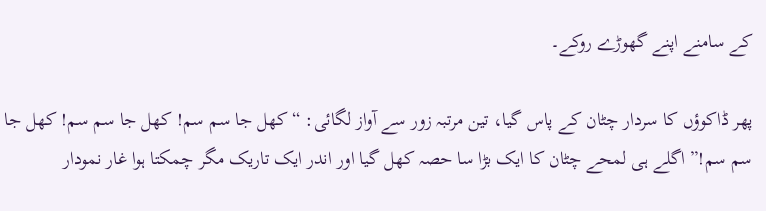کے سامنے اپنے گھوڑے روکے۔

پھر ڈاکوؤں کا سردار چٹان کے پاس گیا، تین مرتبہ زور سے آواز لگائی: “کھل جا سم سم! کھل جا سم سم! کھل جا سم سم!” اگلے ہی لمحے چٹان کا ایک بڑا سا حصہ کھل گیا اور اندر ایک تاریک مگر چمکتا ہوا غار نمودار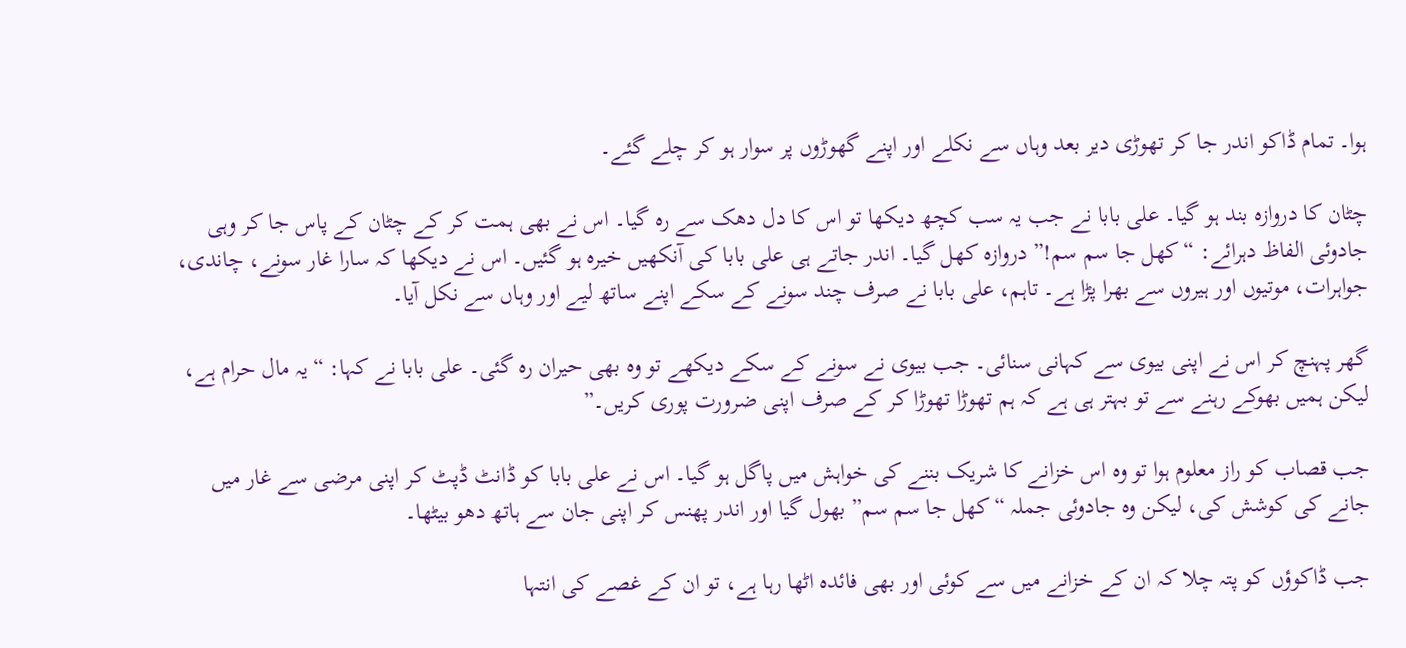ہوا۔ تمام ڈاکو اندر جا کر تھوڑی دیر بعد وہاں سے نکلے اور اپنے گھوڑوں پر سوار ہو کر چلے گئے۔

چٹان کا دروازہ بند ہو گیا۔ علی بابا نے جب یہ سب کچھ دیکھا تو اس کا دل دھک سے رہ گیا۔ اس نے بھی ہمت کر کے چٹان کے پاس جا کر وہی جادوئی الفاظ دہرائے: “کھل جا سم سم!” دروازہ کھل گیا۔ اندر جاتے ہی علی بابا کی آنکھیں خیرہ ہو گئیں۔ اس نے دیکھا کہ سارا غار سونے، چاندی، جواہرات، موتیوں اور ہیروں سے بھرا پڑا ہے۔ تاہم، علی بابا نے صرف چند سونے کے سکے اپنے ساتھ لیے اور وہاں سے نکل آیا۔

گھر پہنچ کر اس نے اپنی بیوی سے کہانی سنائی۔ جب بیوی نے سونے کے سکے دیکھے تو وہ بھی حیران رہ گئی۔ علی بابا نے کہا: “یہ مال حرام ہے، لیکن ہمیں بھوکے رہنے سے تو بہتر ہی ہے کہ ہم تھوڑا تھوڑا کر کے صرف اپنی ضرورت پوری کریں۔”

جب قصاب کو راز معلوم ہوا تو وہ اس خزانے کا شریک بننے کی خواہش میں پاگل ہو گیا۔ اس نے علی بابا کو ڈانٹ ڈپٹ کر اپنی مرضی سے غار میں جانے کی کوشش کی، لیکن وہ جادوئی جملہ “کھل جا سم سم” بھول گیا اور اندر پھنس کر اپنی جان سے ہاتھ دھو بیٹھا۔

جب ڈاکوؤں کو پتہ چلا کہ ان کے خزانے میں سے کوئی اور بھی فائدہ اٹھا رہا ہے، تو ان کے غصے کی انتہا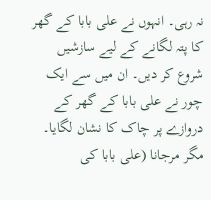نہ رہی۔ انہوں نے علی بابا کے گھر کا پتہ لگانے کے لیے سازشیں شروع کر دیں۔ ان میں سے ایک چور نے علی بابا کے گھر کے دروازے پر چاک کا نشان لگایا۔ مگر مرجانا (علی بابا کی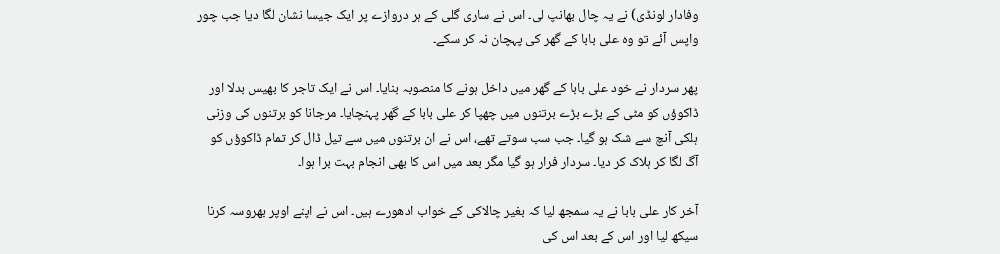وفادار لونڈی) نے یہ چال بھانپ لی۔ اس نے ساری گلی کے ہر دروازے پر ایک جیسا نشان لگا دیا جب چور واپس آئے تو وہ علی بابا کے گھر کی پہچان نہ کر سکے۔

پھر سردار نے خود علی بابا کے گھر میں داخل ہونے کا منصوبہ بنایا۔ اس نے ایک تاجر کا بھیس بدلا اور ڈاکوؤں کو مٹی کے بڑے بڑے برتنوں میں چھپا کر علی بابا کے گھر پہنچایا۔ مرجانا کو برتنوں کی وزنی ہلکی آنچ سے شک ہو گیا۔ جب سب سوتے تھے، اس نے ان برتنوں میں سے تیل ڈال کر تمام ڈاکوؤں کو آگ لگا کر ہلاک کر دیا۔ سردار فرار ہو گیا مگر بعد میں اس کا بھی انجام بہت برا ہوا۔

آخر کار علی بابا نے یہ سمجھ لیا کہ بغیر چالاکی کے خواب ادھورے ہیں۔ اس نے اپنے اوپر بھروسہ کرنا سیکھ لیا اور اس کے بعد اس کی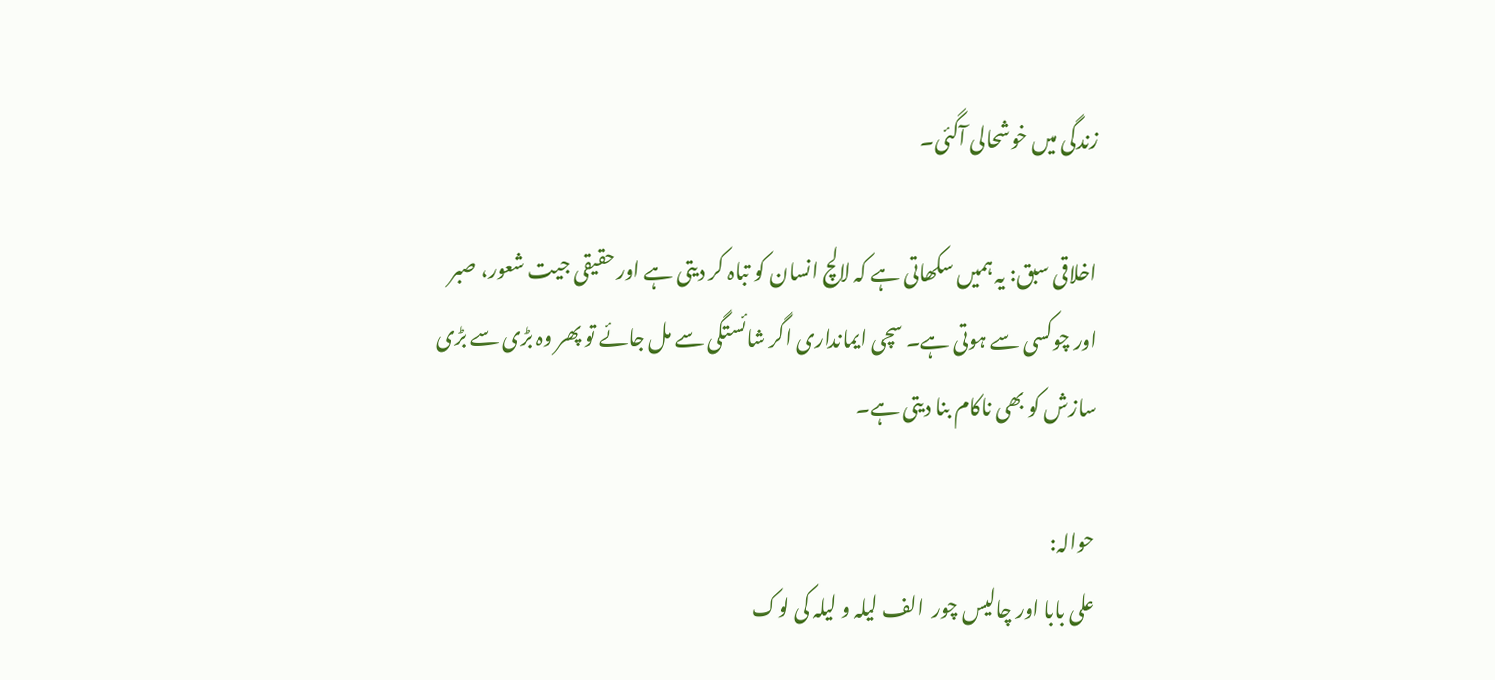زندگی میں خوشحالی آگئی۔

اخلاقی سبق: یہ ہمیں سکھاتی ہے کہ لالچ انسان کو تباہ کر دیتی ہے اور حقیقی جیت شعور، صبر اور چوکسی سے ہوتی ہے۔ سچی ایمانداری اگر شائستگی سے مل جائے تو پھر وہ بڑی سے بڑی سازش کو بھی ناکام بنا دیتی ہے۔

حوالہ:
علی بابا اور چالیس چور  الف لیلہ و لیلہ کی لوک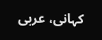کہانی، عربی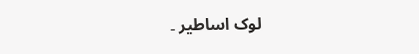لوک اساطیر ۔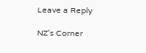Leave a Reply

NZ's Corner